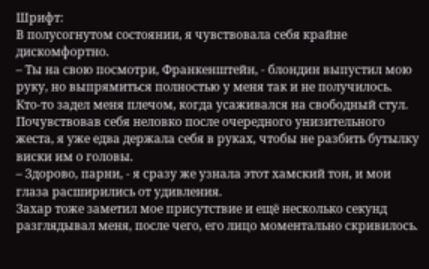Шрифт:
В полусогнутом состоянии, я чувствовала себя крайне дискомфортно.
– Ты на свою посмотри, Франкенштейн, - блондин выпустил мою руку, но выпрямиться полностью у меня так и не получилось.
Кто-то задел меня плечом, когда усаживался на свободный стул. Почувствовав себя неловко после очередного унизительного жеста, я уже едва держала себя в руках, чтобы не разбить бутылку виски им о головы.
– Здорово, парни, - я сразу же узнала этот хамский тон, и мои глаза расширились от удивления.
Захар тоже заметил мое присутствие и ещё несколько секунд разглядывал меня, после чего, его лицо моментально скривилось.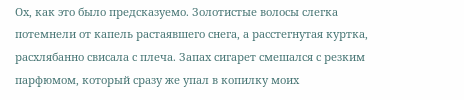Ох, как это было предсказуемо. Золотистые волосы слегка потемнели от капель растаявшего снега, а расстегнутая куртка, расхлябанно свисала с плеча. Запах сигарет смешался с резким парфюмом, который сразу же упал в копилку моих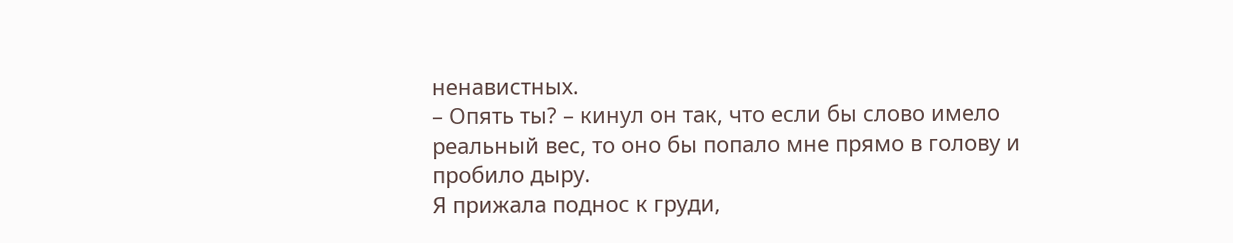ненавистных.
– Опять ты? – кинул он так, что если бы слово имело реальный вес, то оно бы попало мне прямо в голову и пробило дыру.
Я прижала поднос к груди,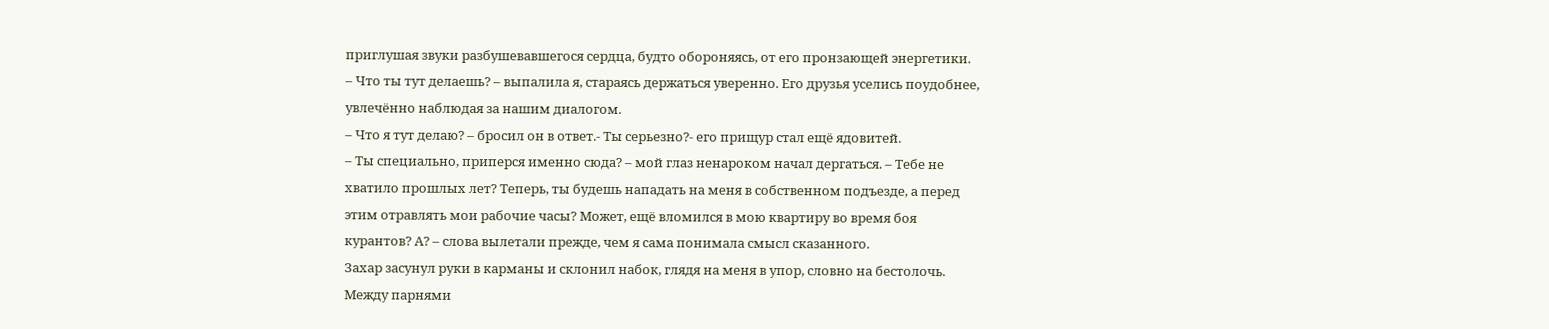приглушая звуки разбушевавшегося сердца, будто обороняясь, от его пронзающей энергетики.
– Что ты тут делаешь? – выпалила я, стараясь держаться уверенно. Его друзья уселись поудобнее, увлечённо наблюдая за нашим диалогом.
– Что я тут делаю? – бросил он в ответ.- Ты серьезно?- его прищур стал ещё ядовитей.
– Ты специально, приперся именно сюда? – мой глаз ненароком начал дергаться. – Тебе не хватило прошлых лет? Теперь, ты будешь нападать на меня в собственном подъезде, а перед этим отравлять мои рабочие часы? Может, ещё вломился в мою квартиру во время боя курантов? А? – слова вылетали прежде, чем я сама понимала смысл сказанного.
Захар засунул руки в карманы и склонил набок, глядя на меня в упор, словно на бестолочь. Между парнями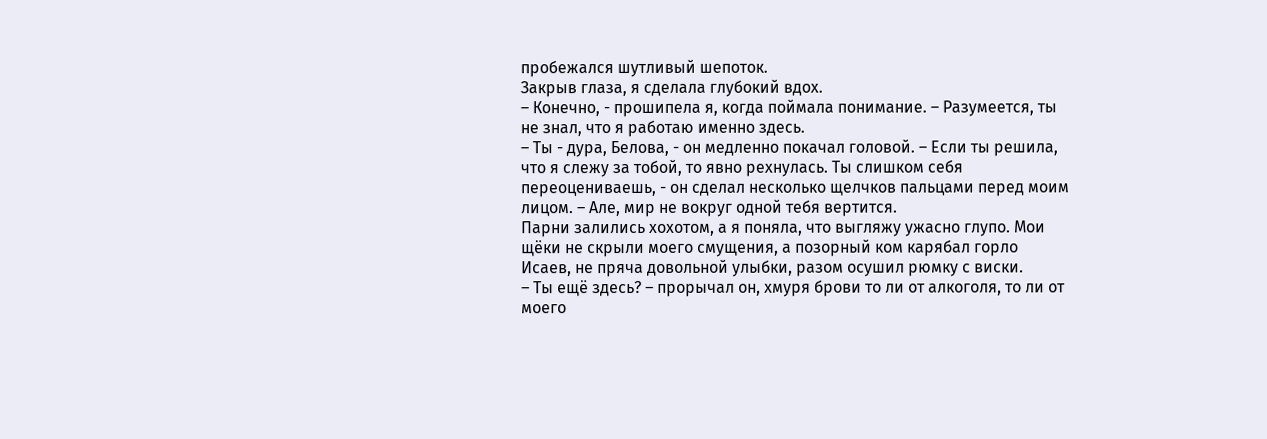пробежался шутливый шепоток.
Закрыв глаза, я сделала глубокий вдох.
– Конечно, - прошипела я, когда поймала понимание. – Разумеется, ты не знал, что я работаю именно здесь.
– Ты - дура, Белова, - он медленно покачал головой. – Если ты решила, что я слежу за тобой, то явно рехнулась. Ты слишком себя переоцениваешь, - он сделал несколько щелчков пальцами перед моим лицом. – Але, мир не вокруг одной тебя вертится.
Парни залились хохотом, а я поняла, что выгляжу ужасно глупо. Мои щёки не скрыли моего смущения, а позорный ком карябал горло
Исаев, не пряча довольной улыбки, разом осушил рюмку с виски.
– Ты ещё здесь? – прорычал он, хмуря брови то ли от алкоголя, то ли от моего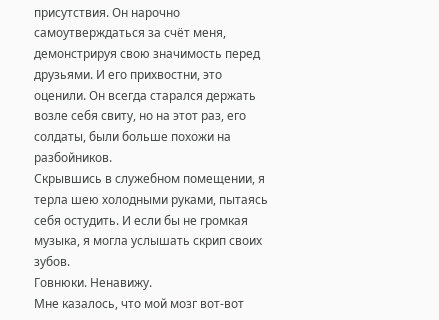присутствия. Он нарочно самоутверждаться за счёт меня, демонстрируя свою значимость перед друзьями. И его прихвостни, это оценили. Он всегда старался держать возле себя свиту, но на этот раз, его солдаты, были больше похожи на разбойников.
Скрывшись в служебном помещении, я терла шею холодными руками, пытаясь себя остудить. И если бы не громкая музыка, я могла услышать скрип своих зубов.
Говнюки. Ненавижу.
Мне казалось, что мой мозг вот-вот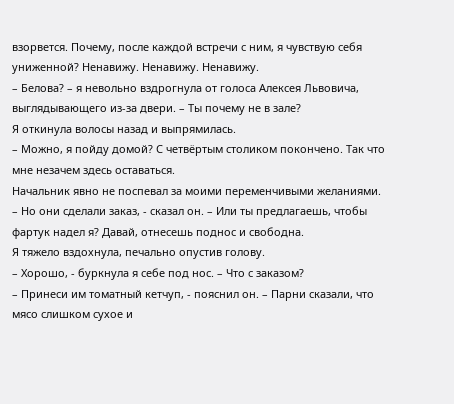взорвется. Почему, после каждой встречи с ним, я чувствую себя униженной? Ненавижу. Ненавижу. Ненавижу.
– Белова? – я невольно вздрогнула от голоса Алексея Львовича, выглядывающего из-за двери. – Ты почему не в зале?
Я откинула волосы назад и выпрямилась.
– Можно, я пойду домой? С четвёртым столиком покончено. Так что мне незачем здесь оставаться.
Начальник явно не поспевал за моими переменчивыми желаниями.
– Но они сделали заказ, - сказал он. – Или ты предлагаешь, чтобы фартук надел я? Давай, отнесешь поднос и свободна.
Я тяжело вздохнула, печально опустив голову.
– Хорошо, - буркнула я себе под нос. – Что с заказом?
– Принеси им томатный кетчуп, - пояснил он. – Парни сказали, что мясо слишком сухое и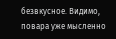безвкусное. Видимо, повара уже мысленно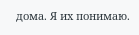дома. Я их понимаю.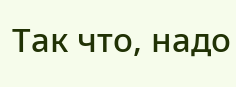Так что, надо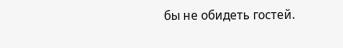бы не обидеть гостей.